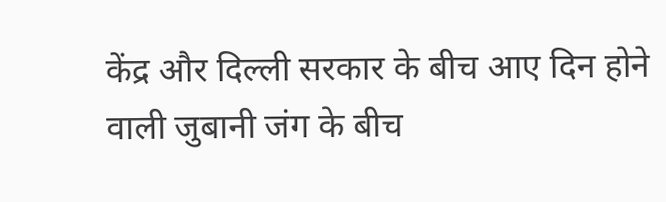केंद्र और दिल्ली सरकार के बीच आए दिन होने वाली जुबानी जंग के बीच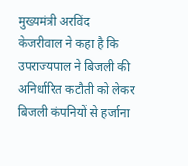मुख्यमंत्री अरविंद केजरीवाल ने कहा है कि उपराज्यपाल ने बिजली की अनिर्धारित कटौती को लेकर बिजली कंपनियों से हर्जाना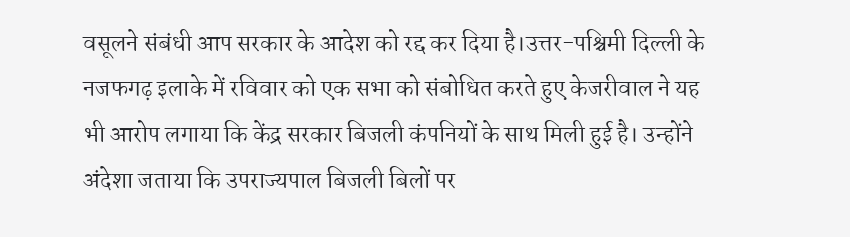वसूलने संबंधी आप सरकार के आदेश को रद्द कर दिया है।उत्तर-पश्चिमी दिल्ली के नजफगढ़ इलाके में रविवार को एक सभा को संबोधित करते हुए केजरीवाल ने यह भी आरोप लगाया कि केंद्र सरकार बिजली कंपनियों के साथ मिली हुई है। उन्होंने अंदेशा जताया कि उपराज्यपाल बिजली बिलों पर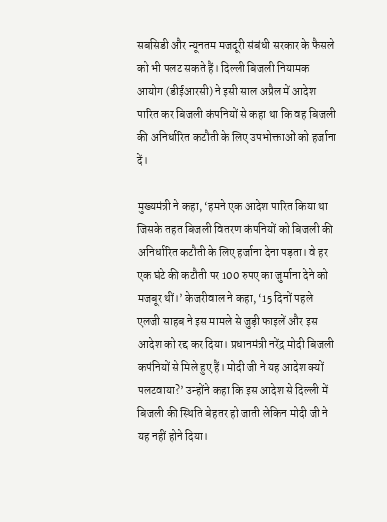सबसिडी और न्यूनतम मजदूरी संबंधी सरकार के फैसले को भी पलट सकते हैं। दिल्ली बिजली नियामक आयोग (डीईआरसी) ने इसी साल अप्रैल में आदेश पारित कर बिजली कंपनियों से कहा था कि वह बिजली की अनिर्धारित कटौती के लिए उपभोक्ताओं को हर्जाना दें।

मुख्यमंत्री ने कहा, ‘हमने एक आदेश पारित किया था जिसके तहत बिजली वितरण कंपनियों को बिजली की अनिर्धारित कटौती के लिए हर्जाना देना पड़ता। वे हर एक घंटे की कटौती पर 100 रुपए का जुर्माना देने को मजबूर थीं।’ केजरीवाल ने कहा, ‘15 दिनों पहले एलजी साहब ने इस मामले से जुड़ी फाइलें और इस आदेश को रद्द कर दिया। प्रधानमंत्री नरेंद्र मोदी बिजली कपंनियों से मिले हुए हैं। मोदी जी ने यह आदेश क्यों पलटवाया?’ उन्होंने कहा कि इस आदेश से दिल्ली में बिजली की स्थिति बेहतर हो जाती लेकिन मोदी जी ने यह नहीं होने दिया।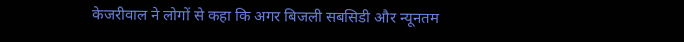केजरीवाल ने लोगों से कहा कि अगर बिजली सबसिडी और न्यूनतम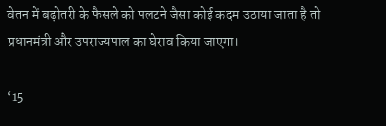वेतन में बढ़ोतरी के फैसले को पलटने जैसा कोई कदम उठाया जाता है तो प्रधानमंत्री और उपराज्यपाल का घेराव किया जाएगा।

‘15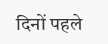दिनों पहले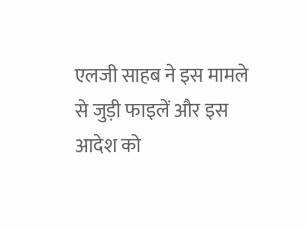एलजी साहब ने इस मामले से जुड़ी फाइलें और इस आदेश को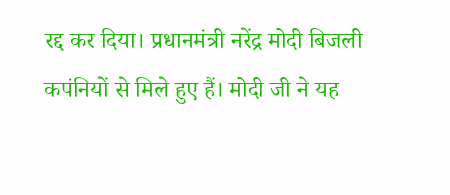रद्द कर दिया। प्रधानमंत्री नरेंद्र मोदी बिजली कपंनियों से मिले हुए हैं। मोदी जी ने यह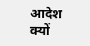आदेश क्यों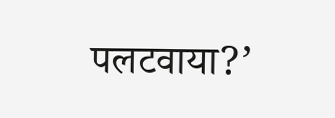पलटवाया?’